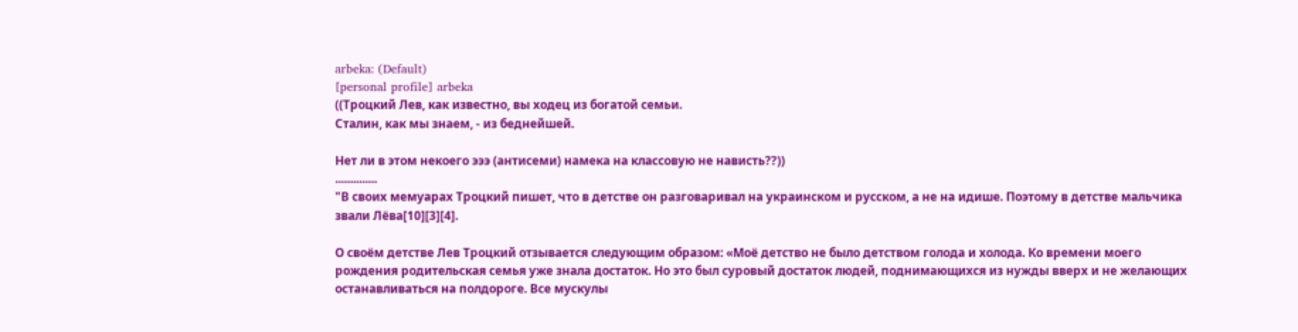arbeka: (Default)
[personal profile] arbeka
((Троцкий Лев, как известно, вы ходец из богатой семьи.
Сталин, как мы знаем, - из беднейшей.

Нет ли в этом некоего эээ (антисеми) намека на классовую не нависть??))
..............
"В своих мемуарах Троцкий пишет, что в детстве он разговаривал на украинском и русском, а не на идише. Поэтому в детстве мальчика звали Лёва[10][3][4].

О своём детстве Лев Троцкий отзывается следующим образом: «Моё детство не было детством голода и холода. Ко времени моего рождения родительская семья уже знала достаток. Но это был суровый достаток людей, поднимающихся из нужды вверх и не желающих останавливаться на полдороге. Все мускулы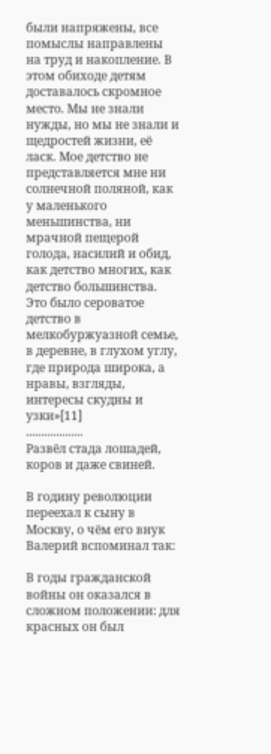были напряжены, все помыслы направлены на труд и накопление. В этом обиходе детям доставалось скромное место. Мы не знали нужды, но мы не знали и щедростей жизни, её ласк. Мое детство не представляется мне ни солнечной поляной, как у маленького меньшинства, ни мрачной пещерой голода, насилий и обид, как детство многих, как детство большинства. Это было сероватое детство в мелкобуржуазной семье, в деревне, в глухом углу, где природа широка, а нравы, взгляды, интересы скудны и узки»[11]
...................
Развёл стада лошадей, коров и даже свиней.

В годину революции переехал к сыну в Москву, о чём его внук Валерий вспоминал так:

В годы гражданской войны он оказался в сложном положении: для красных он был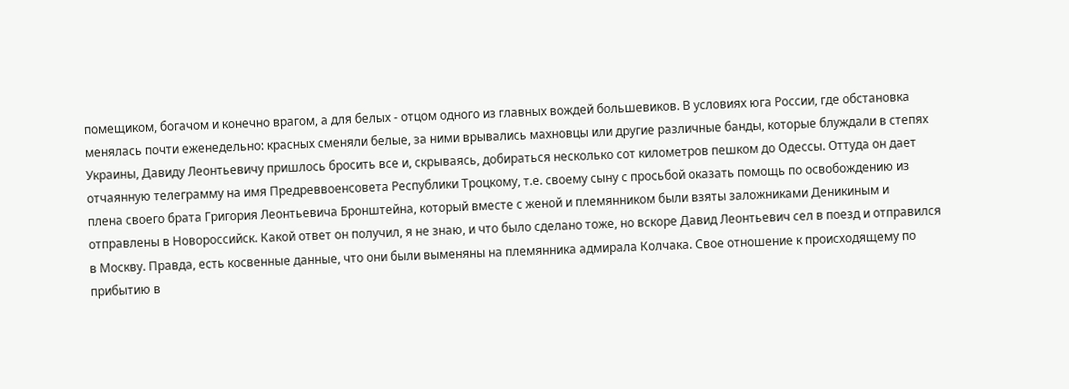помещиком, богачом и конечно врагом, а для белых - отцом одного из главных вождей большевиков. В условиях юга России, где обстановка менялась почти еженедельно: красных сменяли белые, за ними врывались махновцы или другие различные банды, которые блуждали в степях Украины, Давиду Леонтьевичу пришлось бросить все и, скрываясь, добираться несколько сот километров пешком до Одессы. Оттуда он дает отчаянную телеграмму на имя Предреввоенсовета Республики Троцкому, т.е. своему сыну с просьбой оказать помощь по освобождению из плена своего брата Григория Леонтьевича Бронштейна, который вместе с женой и племянником были взяты заложниками Деникиным и отправлены в Новороссийск. Какой ответ он получил, я не знаю, и что было сделано тоже, но вскоре Давид Леонтьевич сел в поезд и отправился в Москву. Правда, есть косвенные данные, что они были выменяны на племянника адмирала Колчака. Свое отношение к происходящему по прибытию в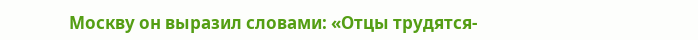Москву он выразил словами: «Отцы трудятся-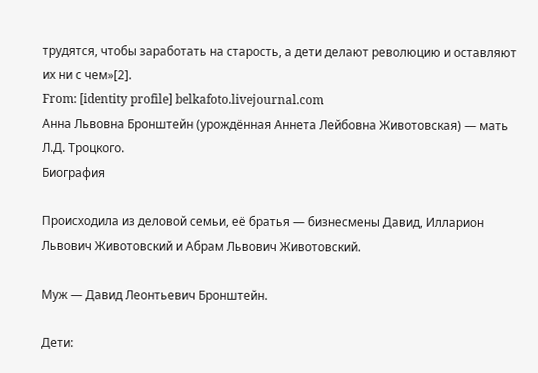трудятся, чтобы заработать на старость, а дети делают революцию и оставляют их ни с чем»[2].
From: [identity profile] belkafoto.livejournal.com
Анна Львовна Бронштейн (урождённая Аннета Лейбовна Животовская) — мать Л.Д. Троцкого.
Биография

Происходила из деловой семьи, её братья — бизнесмены Давид, Илларион Львович Животовский и Абрам Львович Животовский.

Муж — Давид Леонтьевич Бронштейн.

Дети: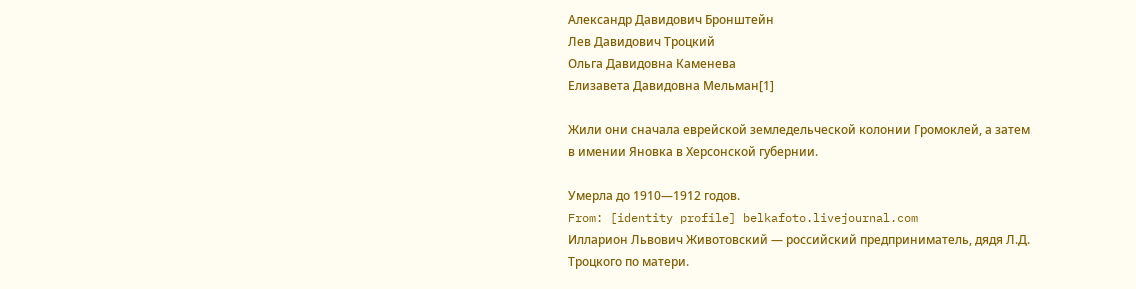Александр Давидович Бронштейн
Лев Давидович Троцкий
Ольга Давидовна Каменева
Елизавета Давидовна Мельман[1]

Жили они сначала еврейской земледельческой колонии Громоклей, а затем в имении Яновка в Херсонской губернии.

Умерла до 1910—1912 годов.
From: [identity profile] belkafoto.livejournal.com
Илларион Львович Животовский — российский предприниматель, дядя Л.Д. Троцкого по матери.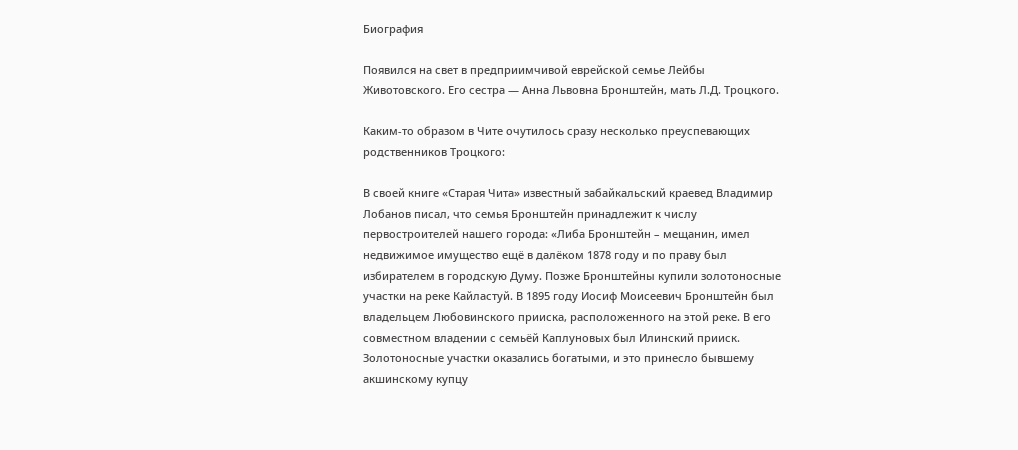Биография

Появился на свет в предприимчивой еврейской семье Лейбы Животовского. Его сестра — Анна Львовна Бронштейн, мать Л.Д. Троцкого.

Каким-то образом в Чите очутилось сразу несколько преуспевающих родственников Троцкого:

В своей книге «Старая Чита» известный забайкальский краевед Владимир Лобанов писал, что семья Бронштейн принадлежит к числу первостроителей нашего города: «Либа Бронштейн – мещанин, имел недвижимое имущество ещё в далёком 1878 году и по праву был избирателем в городскую Думу. Позже Бронштейны купили золотоносные участки на реке Кайластуй. В 1895 году Иосиф Моисеевич Бронштейн был владельцем Любовинского прииска, расположенного на этой реке. В его совместном владении с семьёй Каплуновых был Илинский прииск. Золотоносные участки оказались богатыми, и это принесло бывшему акшинскому купцу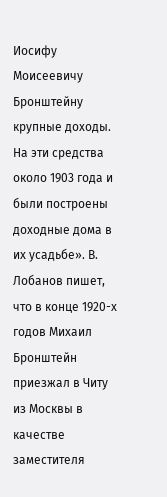Иосифу Моисеевичу Бронштейну крупные доходы. На эти средства около 1903 года и были построены доходные дома в их усадьбе». В. Лобанов пишет, что в конце 1920-х годов Михаил Бронштейн приезжал в Читу из Москвы в качестве заместителя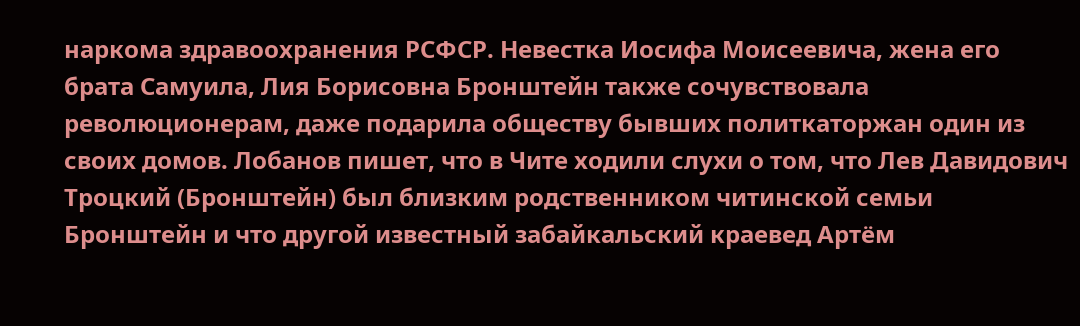наркома здравоохранения РСФСР. Невестка Иосифа Моисеевича, жена его брата Самуила, Лия Борисовна Бронштейн также сочувствовала революционерам, даже подарила обществу бывших политкаторжан один из своих домов. Лобанов пишет, что в Чите ходили слухи о том, что Лев Давидович Троцкий (Бронштейн) был близким родственником читинской семьи Бронштейн и что другой известный забайкальский краевед Артём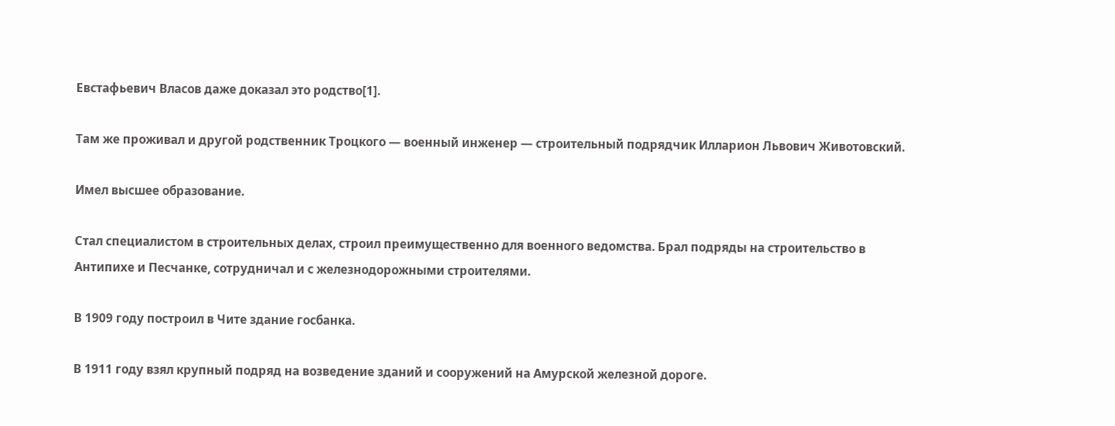Евстафьевич Власов даже доказал это родство[1].

Там же проживал и другой родственник Троцкого — военный инженер — строительный подрядчик Илларион Львович Животовский.

Имел высшее образование.

Стал специалистом в строительных делах, строил преимущественно для военного ведомства. Брал подряды на строительство в Антипихе и Песчанке, сотрудничал и с железнодорожными строителями.

В 1909 году построил в Чите здание госбанка.

В 1911 году взял крупный подряд на возведение зданий и сооружений на Амурской железной дороге.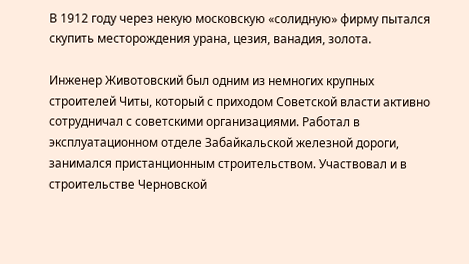В 1912 году через некую московскую «солидную» фирму пытался скупить месторождения урана, цезия, ванадия, золота.

Инженер Животовский был одним из немногих крупных строителей Читы, который с приходом Советской власти активно сотрудничал с советскими организациями. Работал в эксплуатационном отделе Забайкальской железной дороги, занимался пристанционным строительством. Участвовал и в строительстве Черновской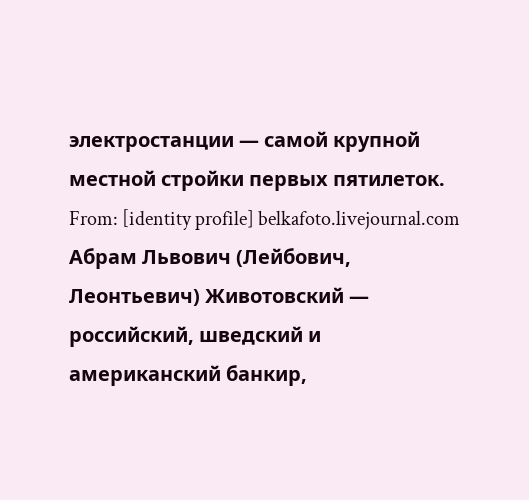электростанции — самой крупной местной стройки первых пятилеток.
From: [identity profile] belkafoto.livejournal.com
Абрам Львович (Лейбович, Леонтьевич) Животовский — российский, шведский и американский банкир,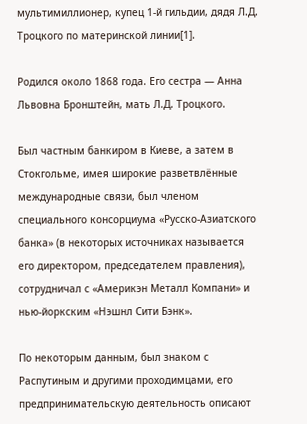мультимиллионер, купец 1-й гильдии, дядя Л.Д. Троцкого по материнской линии[1].

Родился около 1868 года. Его сестра — Анна Львовна Бронштейн, мать Л.Д. Троцкого.

Был частным банкиром в Киеве, а затем в Стокгольме, имея широкие разветвлённые международные связи, был членом специального консорциума «Русско-Азиатского банка» (в некоторых источниках называется его директором, председателем правления), сотрудничал с «Америкэн Металл Компани» и нью-йоркским «Нэшнл Сити Бэнк».

По некоторым данным, был знаком с Распутиным и другими проходимцами, его предпринимательскую деятельность описают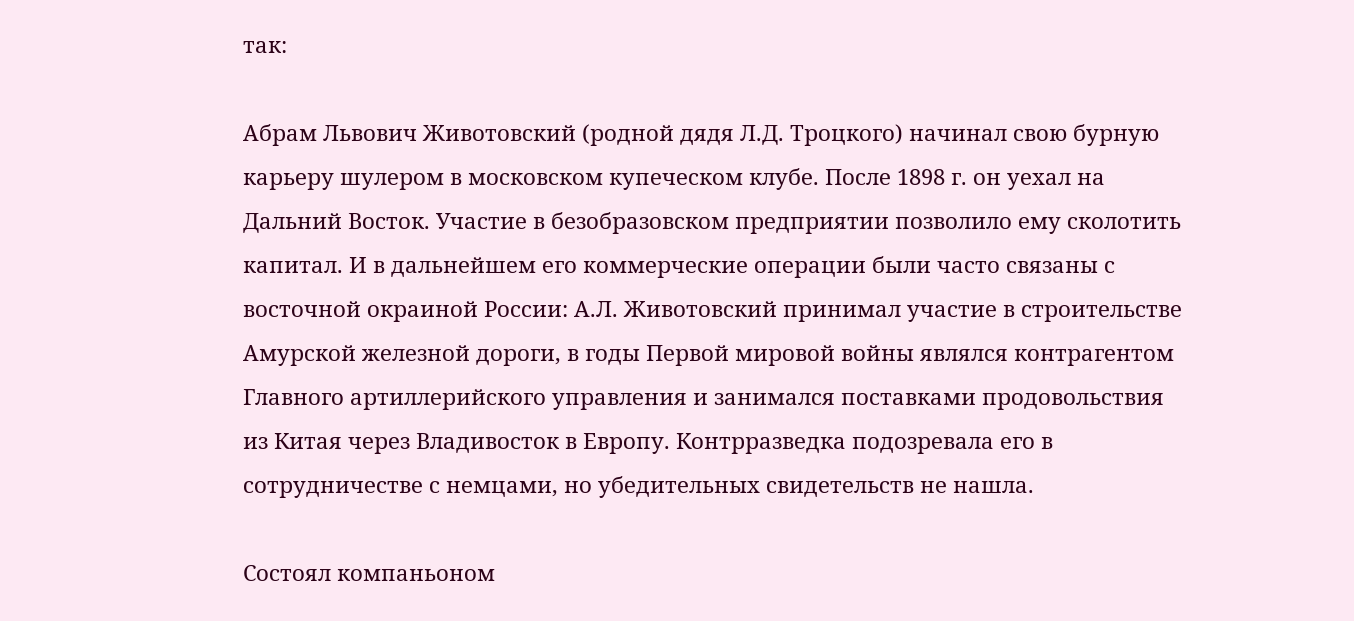так:

Абрам Львович Животовский (родной дядя Л.Д. Троцкого) начинал свою бурную карьеру шулером в московском купеческом клубе. После 1898 г. он уехал на Дальний Восток. Участие в безобразовском предприятии позволило ему сколотить капитал. И в дальнейшем его коммерческие операции были часто связаны с восточной окраиной России: А.Л. Животовский принимал участие в строительстве Амурской железной дороги, в годы Первой мировой войны являлся контрагентом Главного артиллерийского управления и занимался поставками продовольствия из Китая через Владивосток в Европу. Контрразведка подозревала его в сотрудничестве с немцами, но убедительных свидетельств не нашла.

Состоял компаньоном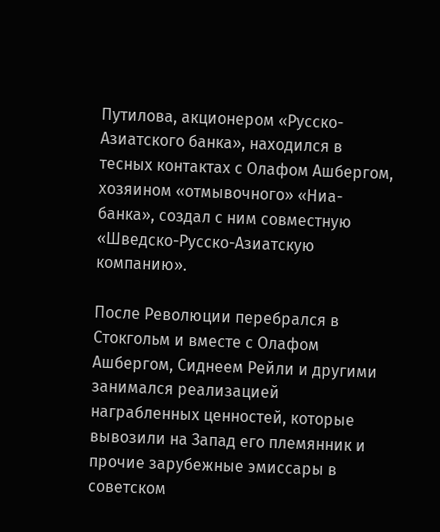Путилова, акционером «Русско-Азиатского банка», находился в тесных контактах с Олафом Ашбергом, хозяином «отмывочного» «Ниа-банка», создал с ним совместную «Шведско-Русско-Азиатскую компанию».

После Революции перебрался в Стокгольм и вместе с Олафом Ашбергом, Сиднеем Рейли и другими занимался реализацией награбленных ценностей, которые вывозили на Запад его племянник и прочие зарубежные эмиссары в советском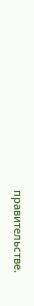правительстве.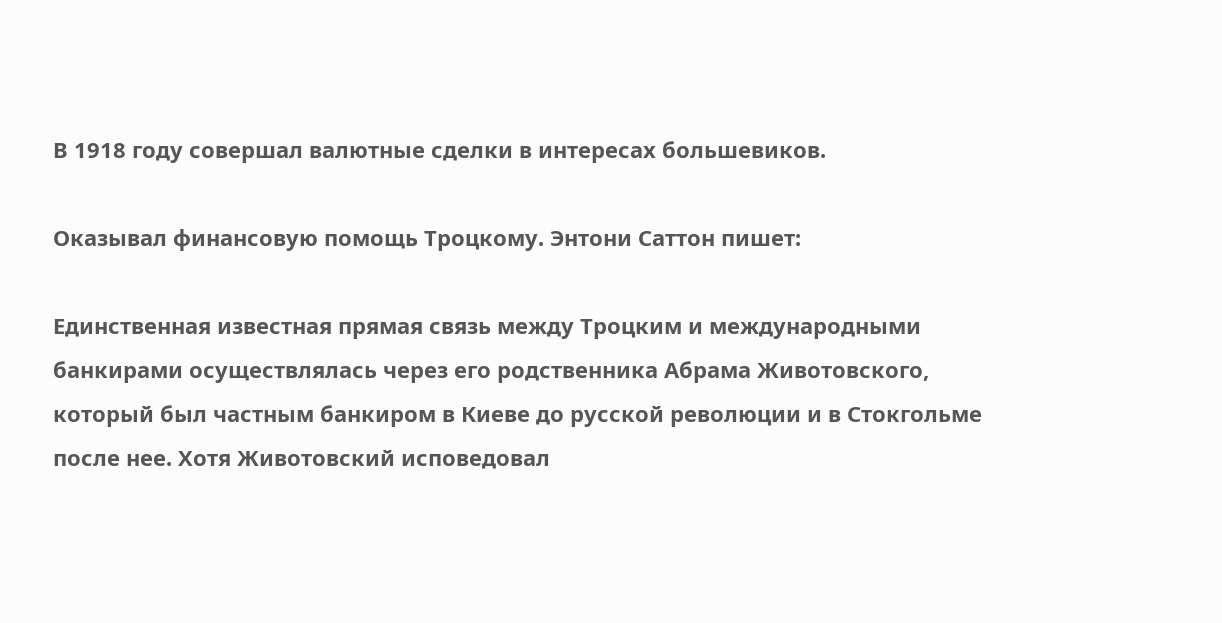В 1918 году совершал валютные сделки в интересах большевиков.

Оказывал финансовую помощь Троцкому. Энтони Саттон пишет:

Единственная известная прямая связь между Троцким и международными банкирами осуществлялась через его родственника Абрама Животовского, который был частным банкиром в Киеве до русской революции и в Стокгольме после нее. Хотя Животовский исповедовал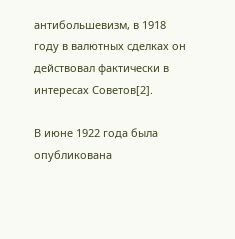антибольшевизм, в 1918 году в валютных сделках он действовал фактически в интересах Советов[2].

В июне 1922 года была опубликована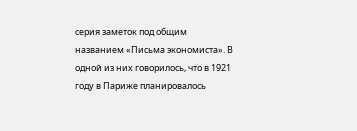серия заметок под общим названием «Письма экономиста». В одной из них говорилось, что в 1921 году в Париже планировалось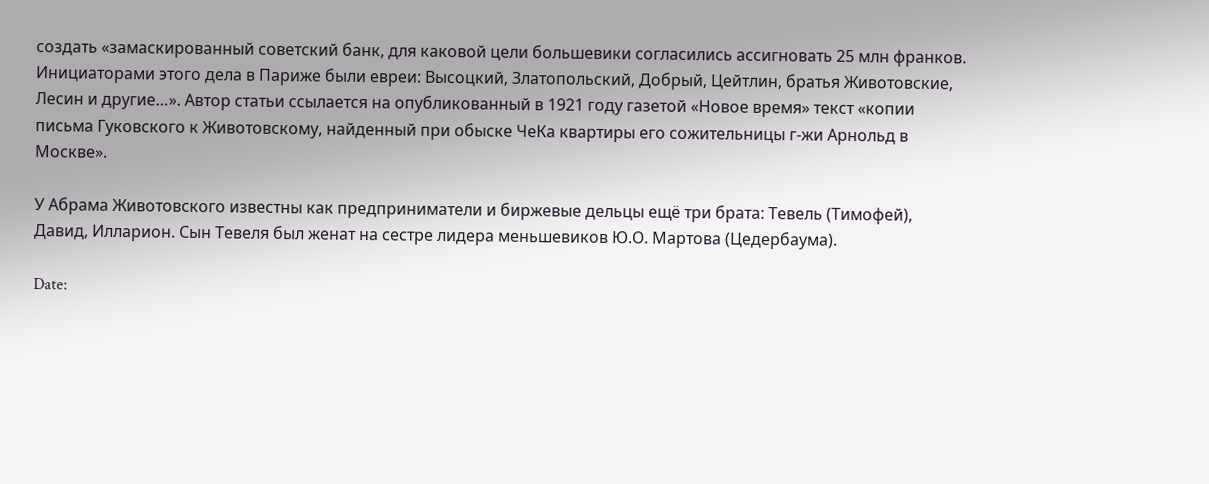создать «замаскированный советский банк, для каковой цели большевики согласились ассигновать 25 млн франков. Инициаторами этого дела в Париже были евреи: Высоцкий, Златопольский, Добрый, Цейтлин, братья Животовские, Лесин и другие…». Автор статьи ссылается на опубликованный в 1921 году газетой «Новое время» текст «копии письма Гуковского к Животовскому, найденный при обыске ЧеКа квартиры его сожительницы г-жи Арнольд в Москве».

У Абрама Животовского известны как предприниматели и биржевые дельцы ещё три брата: Тевель (Тимофей), Давид, Илларион. Сын Тевеля был женат на сестре лидера меньшевиков Ю.О. Мартова (Цедербаума).

Date: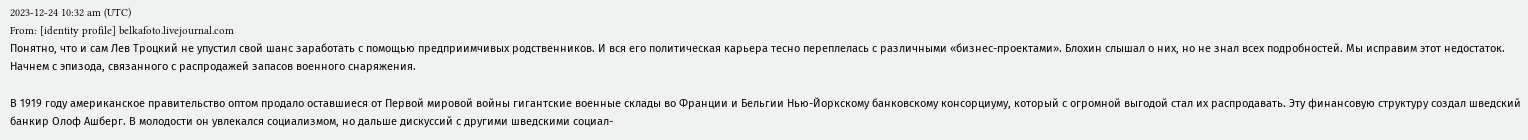2023-12-24 10:32 am (UTC)
From: [identity profile] belkafoto.livejournal.com
Понятно, что и сам Лев Троцкий не упустил свой шанс заработать с помощью предприимчивых родственников. И вся его политическая карьера тесно переплелась с различными «бизнес-проектами». Блохин слышал о них, но не знал всех подробностей. Мы исправим этот недостаток. Начнем с эпизода, связанного с распродажей запасов военного снаряжения.

В 1919 году американское правительство оптом продало оставшиеся от Первой мировой войны гигантские военные склады во Франции и Бельгии Нью-Йоркскому банковскому консорциуму, который с огромной выгодой стал их распродавать. Эту финансовую структуру создал шведский банкир Олоф Ашберг. В молодости он увлекался социализмом, но дальше дискуссий с другими шведскими социал-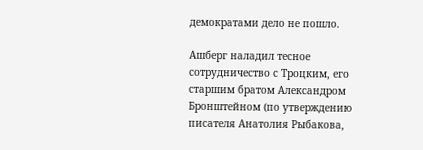демократами дело не пошло.

Ашберг наладил тесное сотрудничество с Троцким, его старшим братом Александром Бронштейном (по утверждению писателя Анатолия Рыбакова,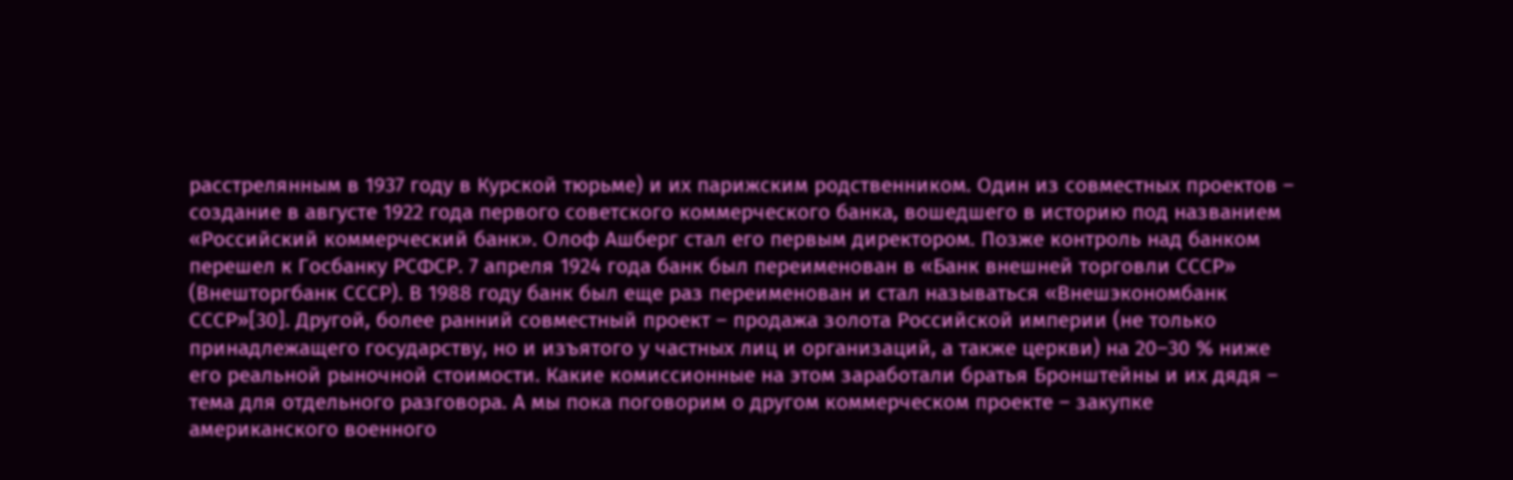расстрелянным в 1937 году в Курской тюрьме) и их парижским родственником. Один из совместных проектов – создание в августе 1922 года первого советского коммерческого банка, вошедшего в историю под названием «Российский коммерческий банк». Олоф Ашберг стал его первым директором. Позже контроль над банком перешел к Госбанку РСФСР. 7 апреля 1924 года банк был переименован в «Банк внешней торговли СССР» (Внешторгбанк СССР). В 1988 году банк был еще раз переименован и стал называться «Внешэкономбанк СССР»[30]. Другой, более ранний совместный проект – продажа золота Российской империи (не только принадлежащего государству, но и изъятого у частных лиц и организаций, а также церкви) на 20–30 % ниже его реальной рыночной стоимости. Какие комиссионные на этом заработали братья Бронштейны и их дядя – тема для отдельного разговора. А мы пока поговорим о другом коммерческом проекте – закупке американского военного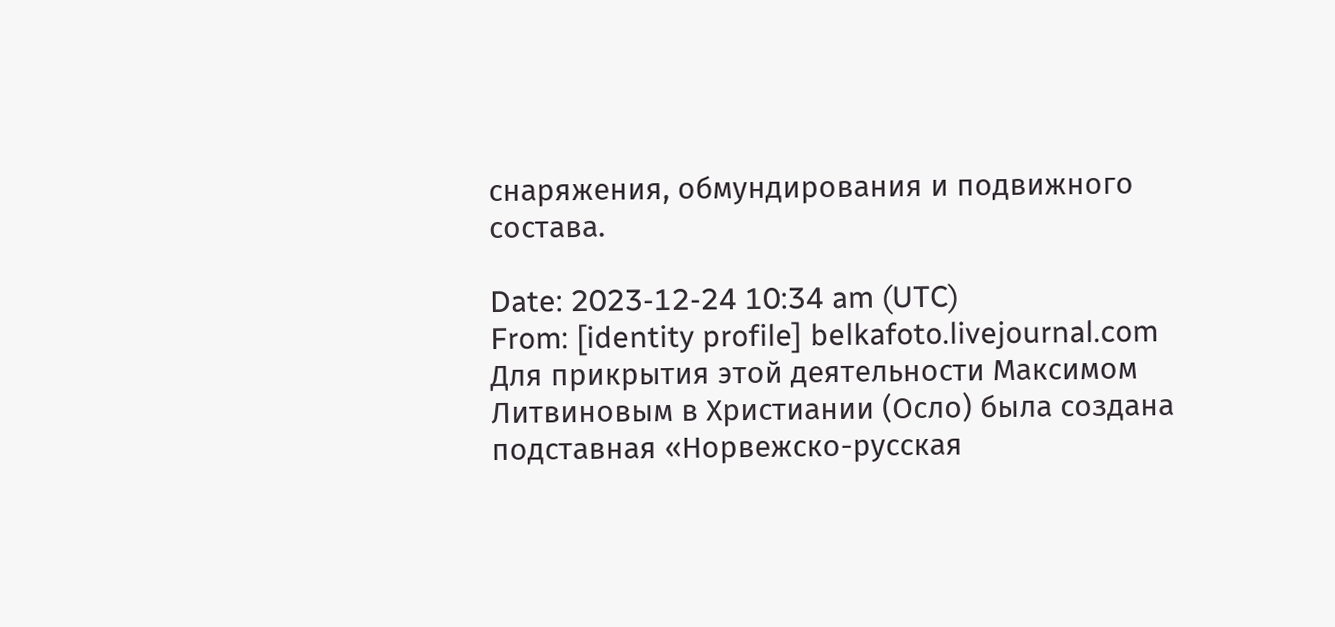снаряжения, обмундирования и подвижного состава.

Date: 2023-12-24 10:34 am (UTC)
From: [identity profile] belkafoto.livejournal.com
Для прикрытия этой деятельности Максимом Литвиновым в Христиании (Осло) была создана подставная «Норвежско-русская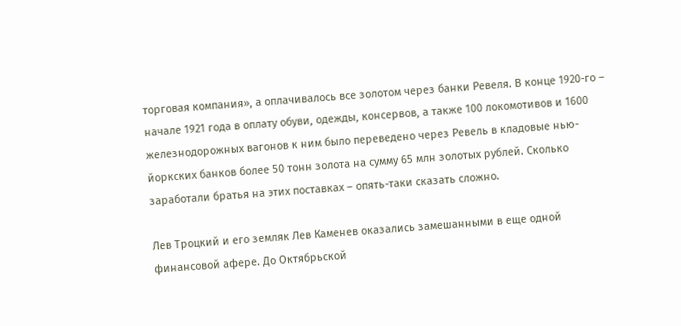торговая компания», а оплачивалось все золотом через банки Ревеля. В конце 1920-го – начале 1921 года в оплату обуви, одежды, консервов, а также 100 локомотивов и 1600 железнодорожных вагонов к ним было переведено через Ревель в кладовые нью-йоркских банков более 50 тонн золота на сумму 65 млн золотых рублей. Сколько заработали братья на этих поставках – опять-таки сказать сложно.

Лев Троцкий и его земляк Лев Каменев оказались замешанными в еще одной финансовой афере. До Октябрьской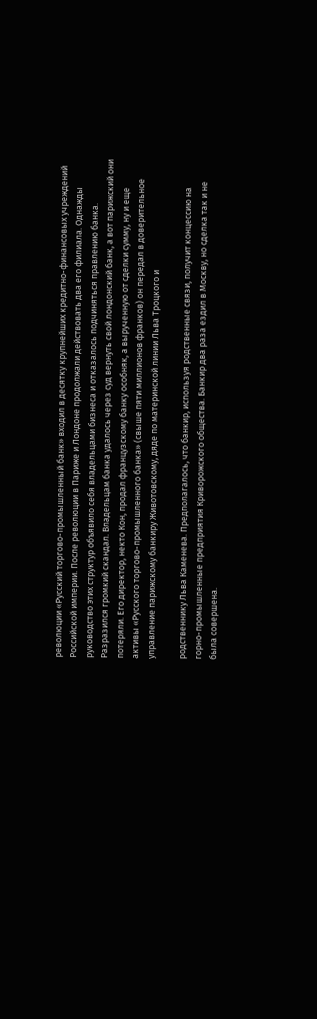революции «Русский торгово-промышленный банк» входил в десятку крупнейших кредитно-финансовых учреждений Российской империи. После революции в Париже и Лондоне продолжали действовать два его филиала. Однажды руководство этих структур объявило себя владельцами бизнеса и отказалось подчиняться правлению банка. Разразился громкий скандал. Владельцам банка удалось через суд вернуть свой лондонский банк, а вот парижский они потеряли. Его директор, некто Кон, продал французскому банку особняк, а вырученную от сделки сумму, ну и еще активы «Русского торгово-промышленного банка» (свыше пяти миллионов франков) он передал в доверительное управление парижскому банкиру Животовскому, дяде по материнской линии Льва Троцкого и

родственнику Льва Каменева. Предполагалось, что банкир, используя родственные связи, получит концессию на горно-промышленные предприятия Криворожского общества. Банкир два раза ездил в Москву, но сделка так и не была совершена.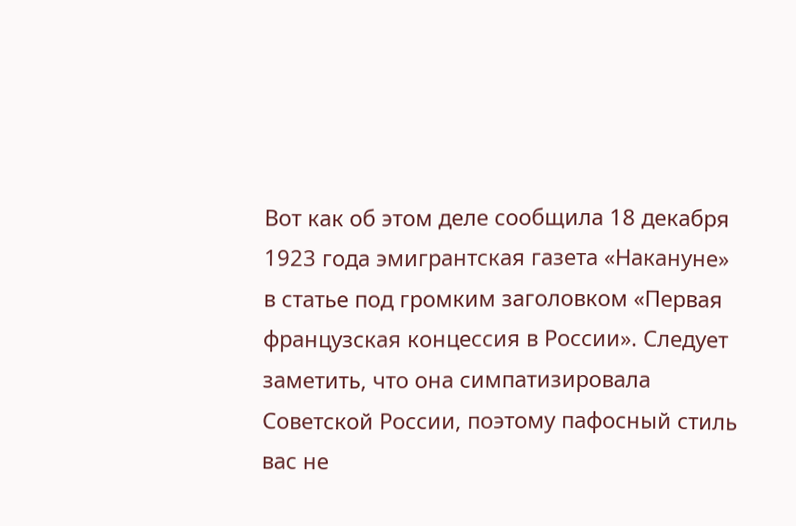Вот как об этом деле сообщила 18 декабря 1923 года эмигрантская газета «Накануне» в статье под громким заголовком «Первая французская концессия в России». Следует заметить, что она симпатизировала Советской России, поэтому пафосный стиль вас не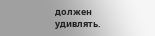должен удивлять.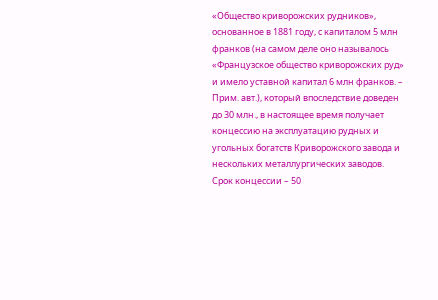«Общество криворожских рудников», основанное в 1881 году, с капиталом 5 млн франков (на самом деле оно называлось «Французское общество криворожских руд» и имело уставной капитал 6 млн франков. – Прим. авт.), который впоследствие доведен до 30 млн., в настоящее время получает концессию на эксплуатацию рудных и угольных богатств Криворожского завода и нескольких металлургических заводов. Срок концессии – 50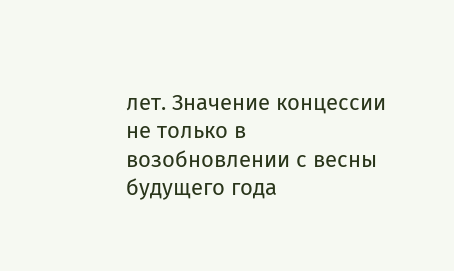лет. Значение концессии не только в возобновлении с весны будущего года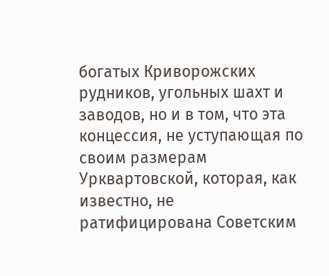богатых Криворожских рудников, угольных шахт и заводов, но и в том, что эта концессия, не уступающая по своим размерам Урквартовской, которая, как известно, не ратифицирована Советским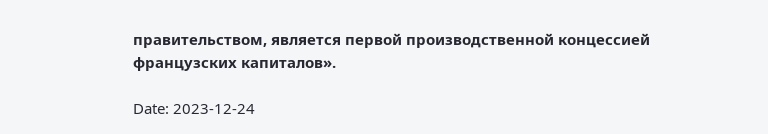правительством, является первой производственной концессией французских капиталов».

Date: 2023-12-24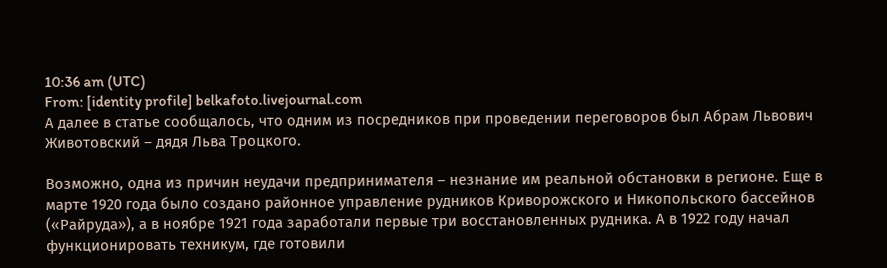10:36 am (UTC)
From: [identity profile] belkafoto.livejournal.com
А далее в статье сообщалось, что одним из посредников при проведении переговоров был Абрам Львович Животовский – дядя Льва Троцкого.

Возможно, одна из причин неудачи предпринимателя – незнание им реальной обстановки в регионе. Еще в марте 1920 года было создано районное управление рудников Криворожского и Никопольского бассейнов («Райруда»), а в ноябре 1921 года заработали первые три восстановленных рудника. А в 1922 году начал функционировать техникум, где готовили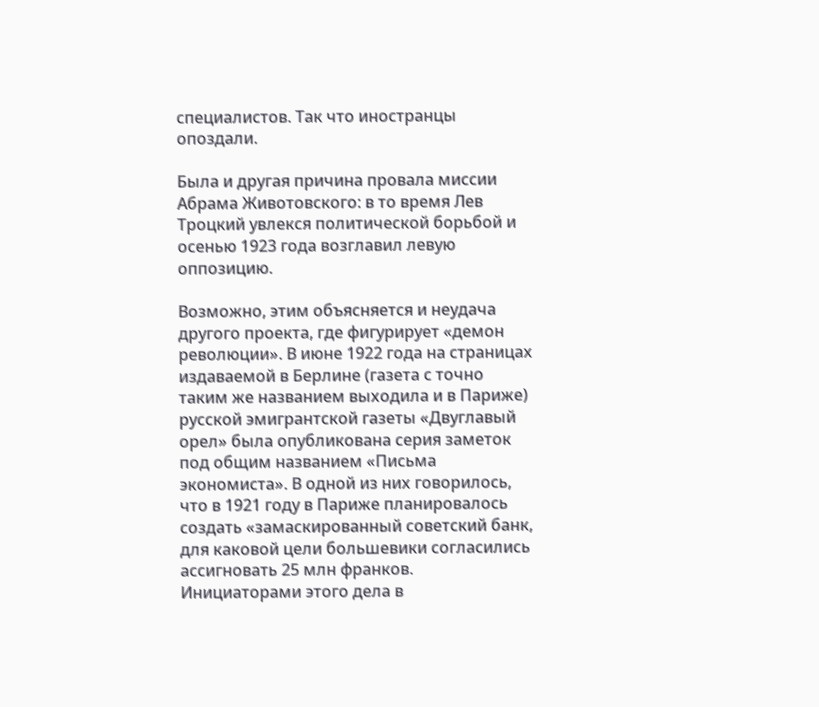специалистов. Так что иностранцы опоздали.

Была и другая причина провала миссии Абрама Животовского: в то время Лев Троцкий увлекся политической борьбой и осенью 1923 года возглавил левую оппозицию.

Возможно, этим объясняется и неудача другого проекта, где фигурирует «демон революции». В июне 1922 года на страницах издаваемой в Берлине (газета с точно таким же названием выходила и в Париже) русской эмигрантской газеты «Двуглавый орел» была опубликована серия заметок под общим названием «Письма экономиста». В одной из них говорилось, что в 1921 году в Париже планировалось создать «замаскированный советский банк, для каковой цели большевики согласились ассигновать 25 млн франков. Инициаторами этого дела в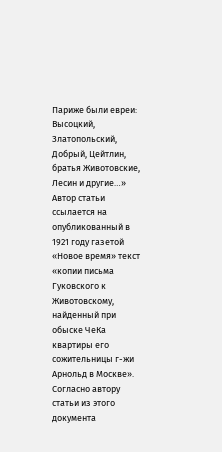Париже были евреи: Высоцкий, Златопольский, Добрый, Цейтлин, братья Животовские, Лесин и другие…» Автор статьи ссылается на опубликованный в 1921 году газетой «Новое время» текст «копии письма Гуковского к Животовскому, найденный при обыске ЧеКа квартиры его сожительницы г-жи Арнольд в Москве». Согласно автору статьи из этого документа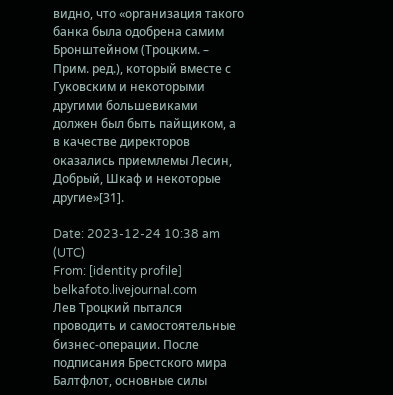видно, что «организация такого банка была одобрена самим Бронштейном (Троцким. – Прим. ред.), который вместе с Гуковским и некоторыми другими большевиками должен был быть пайщиком, а в качестве директоров оказались приемлемы Лесин, Добрый, Шкаф и некоторые другие»[31].

Date: 2023-12-24 10:38 am (UTC)
From: [identity profile] belkafoto.livejournal.com
Лев Троцкий пытался проводить и самостоятельные бизнес-операции. После подписания Брестского мира Балтфлот, основные силы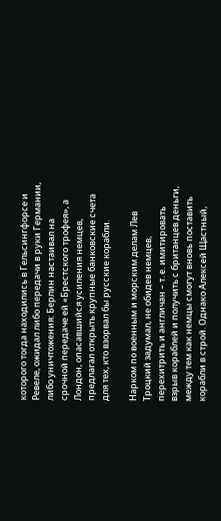которого тогда находились в Гельсингфорсе и Ревеле, ожидал либо передачи в руки Германии, либо уничтожения: Берлин настаивал на срочной передаче ей «Брестского трофея», а Лондон, опасавшийся усиления немцев, предлагал открыть крупные банковские счета для тех, кто взорвал бы русские корабли.

Нарком по военным и морским делам Лев Троцкий задумал, не обидев немцев, перехитрить и англичан – т. е. имитировать взрыв кораблей и получить с британцев деньги, между тем как немцы смогут вновь поставить корабли в строй. Однако Алексей Щастный,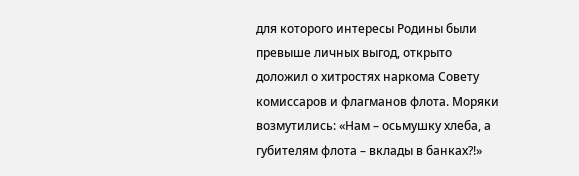для которого интересы Родины были превыше личных выгод, открыто доложил о хитростях наркома Совету комиссаров и флагманов флота. Моряки возмутились: «Нам – осьмушку хлеба, а губителям флота – вклады в банках?!»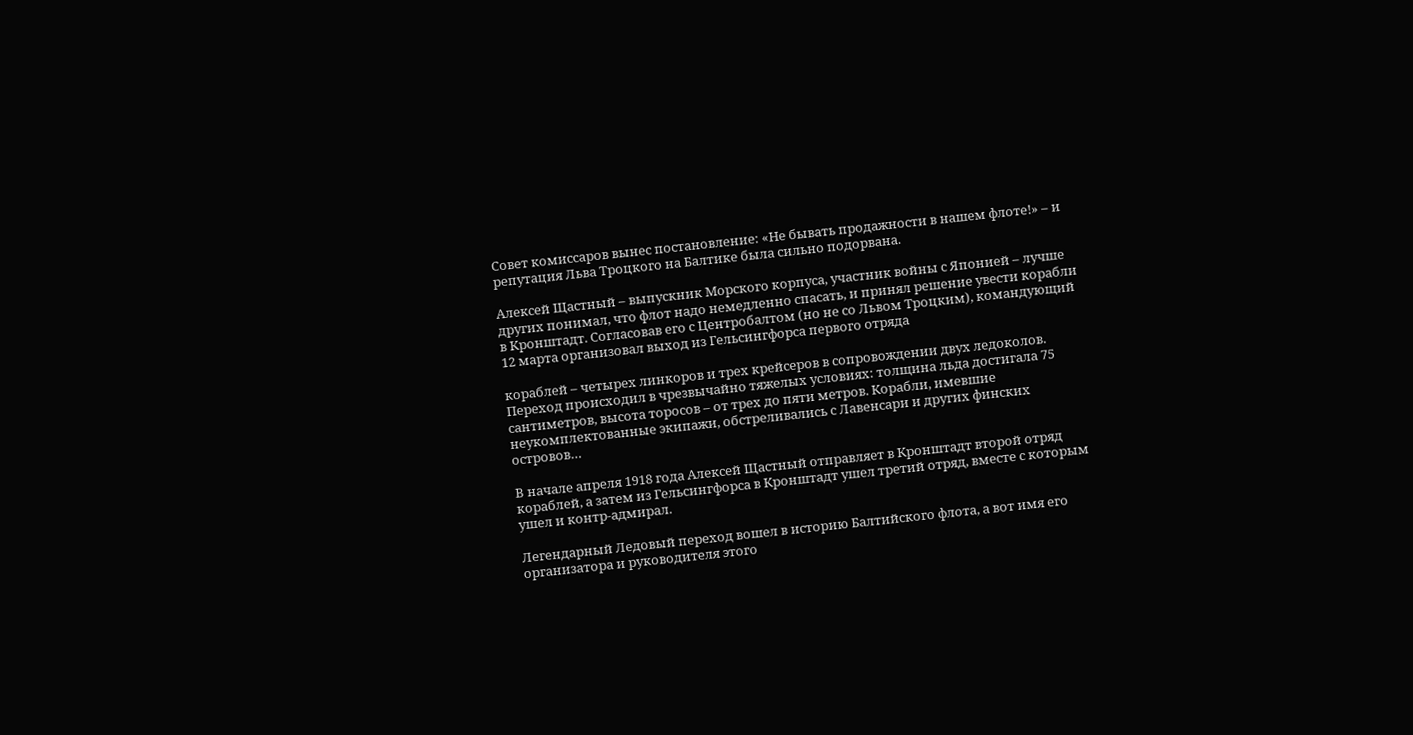Совет комиссаров вынес постановление: «Не бывать продажности в нашем флоте!» – и репутация Льва Троцкого на Балтике была сильно подорвана.

Алексей Щастный – выпускник Морского корпуса, участник войны с Японией – лучше других понимал, что флот надо немедленно спасать, и принял решение увести корабли в Кронштадт. Согласовав его с Центробалтом (но не со Львом Троцким), командующий 12 марта организовал выход из Гельсингфорса первого отряда

кораблей – четырех линкоров и трех крейсеров в сопровождении двух ледоколов. Переход происходил в чрезвычайно тяжелых условиях: толщина льда достигала 75 сантиметров, высота торосов – от трех до пяти метров. Корабли, имевшие неукомплектованные экипажи, обстреливались с Лавенсари и других финских островов…

В начале апреля 1918 года Алексей Щастный отправляет в Кронштадт второй отряд кораблей, а затем из Гельсингфорса в Кронштадт ушел третий отряд, вместе с которым ушел и контр-адмирал.

Легендарный Ледовый переход вошел в историю Балтийского флота, а вот имя его организатора и руководителя этого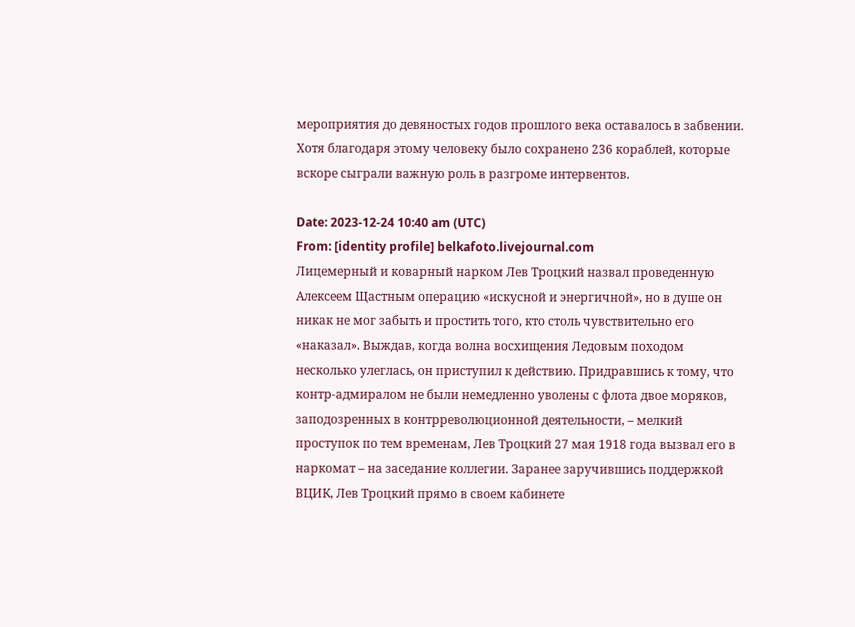мероприятия до девяностых годов прошлого века оставалось в забвении. Хотя благодаря этому человеку было сохранено 236 кораблей, которые вскоре сыграли важную роль в разгроме интервентов.

Date: 2023-12-24 10:40 am (UTC)
From: [identity profile] belkafoto.livejournal.com
Лицемерный и коварный нарком Лев Троцкий назвал проведенную Алексеем Щастным операцию «искусной и энергичной», но в душе он никак не мог забыть и простить того, кто столь чувствительно его «наказал». Выждав, когда волна восхищения Ледовым походом несколько улеглась, он приступил к действию. Придравшись к тому, что контр-адмиралом не были немедленно уволены с флота двое моряков, заподозренных в контрреволюционной деятельности, – мелкий проступок по тем временам, Лев Троцкий 27 мая 1918 года вызвал его в наркомат – на заседание коллегии. Заранее заручившись поддержкой ВЦИК, Лев Троцкий прямо в своем кабинете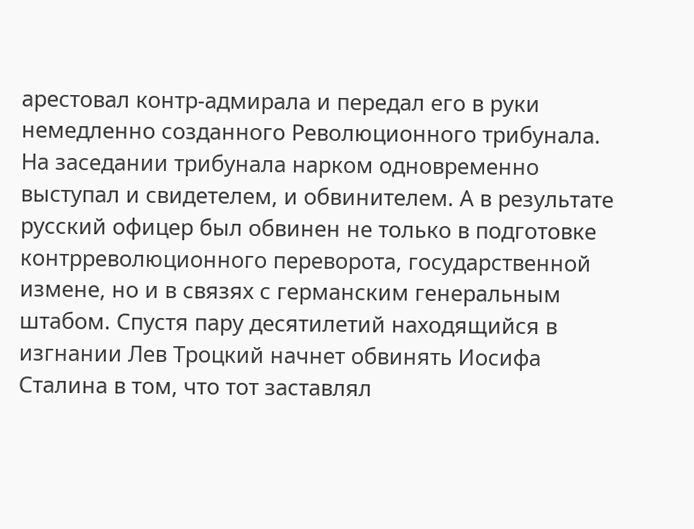арестовал контр-адмирала и передал его в руки немедленно созданного Революционного трибунала. На заседании трибунала нарком одновременно выступал и свидетелем, и обвинителем. А в результате русский офицер был обвинен не только в подготовке контрреволюционного переворота, государственной измене, но и в связях с германским генеральным штабом. Спустя пару десятилетий находящийся в изгнании Лев Троцкий начнет обвинять Иосифа Сталина в том, что тот заставлял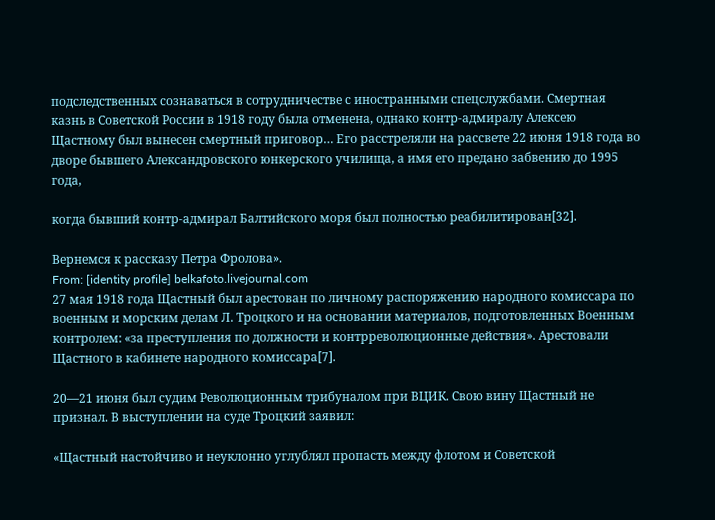подследственных сознаваться в сотрудничестве с иностранными спецслужбами. Смертная казнь в Советской России в 1918 году была отменена, однако контр-адмиралу Алексею Щастному был вынесен смертный приговор… Его расстреляли на рассвете 22 июня 1918 года во дворе бывшего Александровского юнкерского училища, а имя его предано забвению до 1995 года,

когда бывший контр-адмирал Балтийского моря был полностью реабилитирован[32].

Вернемся к рассказу Петра Фролова».
From: [identity profile] belkafoto.livejournal.com
27 мая 1918 года Щастный был арестован по личному распоряжению народного комиссара по военным и морским делам Л. Троцкого и на основании материалов, подготовленных Военным контролем: «за преступления по должности и контрреволюционные действия». Арестовали Щастного в кабинете народного комиссара[7].

20—21 июня был судим Революционным трибуналом при ВЦИК. Свою вину Щастный не признал. В выступлении на суде Троцкий заявил:

«Щастный настойчиво и неуклонно углублял пропасть между флотом и Советской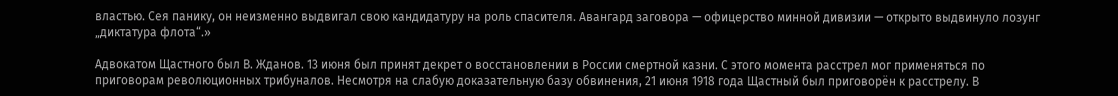властью. Сея панику, он неизменно выдвигал свою кандидатуру на роль спасителя. Авангард заговора — офицерство минной дивизии — открыто выдвинуло лозунг „диктатура флота“.»

Адвокатом Щастного был В. Жданов. 13 июня был принят декрет о восстановлении в России смертной казни. С этого момента расстрел мог применяться по приговорам революционных трибуналов. Несмотря на слабую доказательную базу обвинения, 21 июня 1918 года Щастный был приговорён к расстрелу. В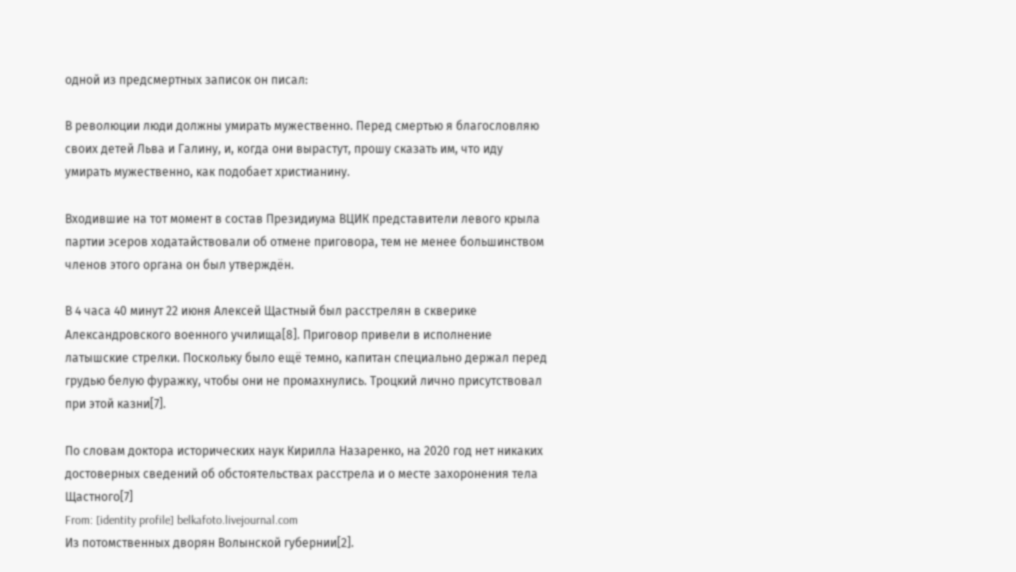одной из предсмертных записок он писал:

В революции люди должны умирать мужественно. Перед смертью я благословляю своих детей Льва и Галину, и, когда они вырастут, прошу сказать им, что иду умирать мужественно, как подобает христианину.

Входившие на тот момент в состав Президиума ВЦИК представители левого крыла партии эсеров ходатайствовали об отмене приговора, тем не менее большинством членов этого органа он был утверждён.

В 4 часа 40 минут 22 июня Алексей Щастный был расстрелян в скверике Александровского военного училища[8]. Приговор привели в исполнение латышские стрелки. Поскольку было ещё темно, капитан специально держал перед грудью белую фуражку, чтобы они не промахнулись. Троцкий лично присутствовал при этой казни[7].

По словам доктора исторических наук Кирилла Назаренко, на 2020 год нет никаких достоверных сведений об обстоятельствах расстрела и о месте захоронения тела Щастного[7]
From: [identity profile] belkafoto.livejournal.com
Из потомственных дворян Волынской губернии[2].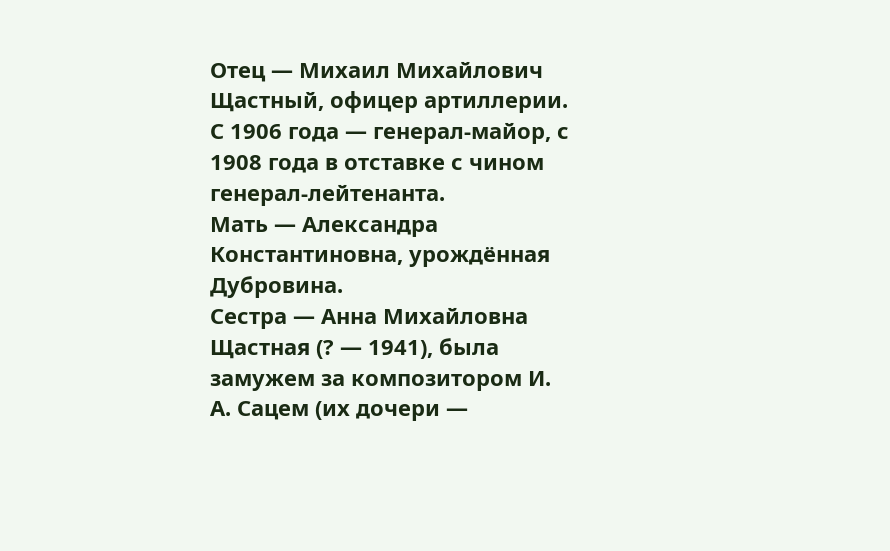Отец — Михаил Михайлович Щастный, офицер артиллерии. С 1906 года — генерал-майор, с 1908 года в отставке с чином генерал-лейтенанта.
Мать — Александра Константиновна, урождённая Дубровина.
Сестра — Анна Михайловна Щастная (? — 1941), была замужем за композитором И. А. Сацем (их дочери —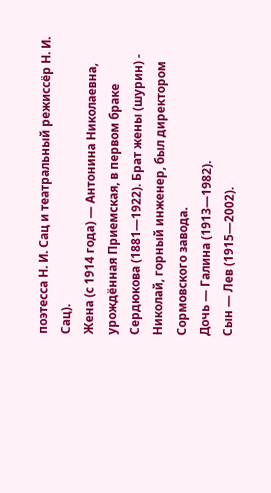поэтесса Н. И. Сац и театральный режиссёр Н. И. Сац).
Жена (с 1914 года) — Антонина Николаевна, урождённая Приемская, в первом браке Сердюкова (1881—1922). Брат жены (шурин) - Николай, горный инженер, был директором Сормовского завода.
Дочь — Галина (1913—1982).
Сын — Лев (1915—2002).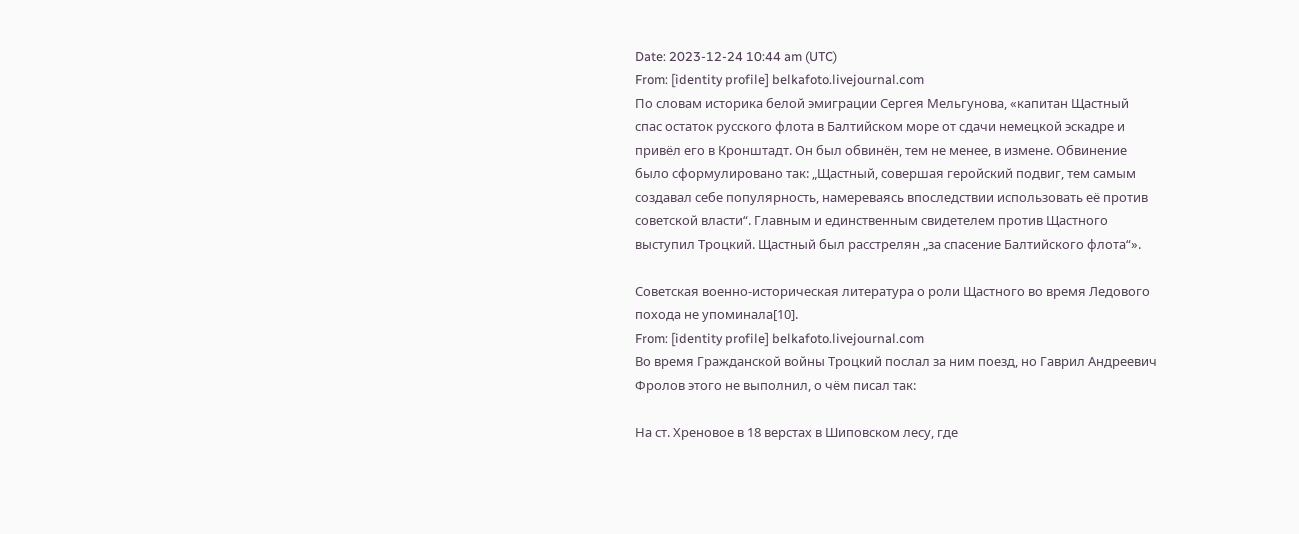Date: 2023-12-24 10:44 am (UTC)
From: [identity profile] belkafoto.livejournal.com
По словам историка белой эмиграции Сергея Мельгунова, «капитан Щастный спас остаток русского флота в Балтийском море от сдачи немецкой эскадре и привёл его в Кронштадт. Он был обвинён, тем не менее, в измене. Обвинение было сформулировано так: „Щастный, совершая геройский подвиг, тем самым создавал себе популярность, намереваясь впоследствии использовать её против советской власти“. Главным и единственным свидетелем против Щастного выступил Троцкий. Щастный был расстрелян „за спасение Балтийского флота“».

Советская военно-историческая литература о роли Щастного во время Ледового похода не упоминала[10].
From: [identity profile] belkafoto.livejournal.com
Во время Гражданской войны Троцкий послал за ним поезд, но Гаврил Андреевич Фролов этого не выполнил, о чём писал так:

На ст. Хреновое в 18 верстах в Шиповском лесу, где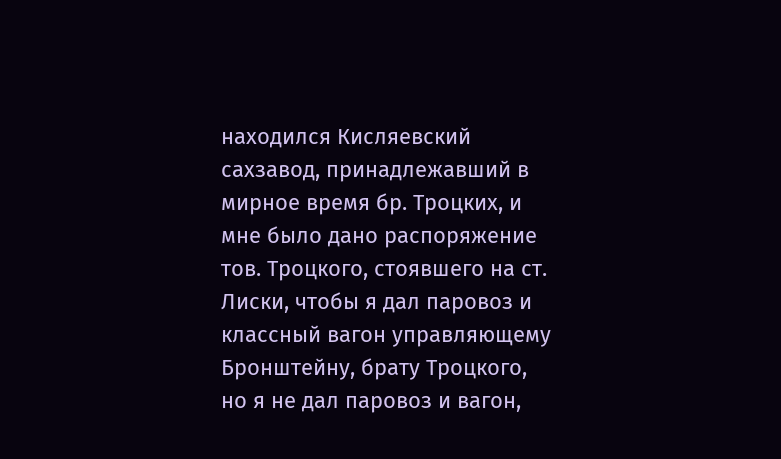находился Кисляевский сахзавод, принадлежавший в мирное время бр. Троцких, и мне было дано распоряжение тов. Троцкого, стоявшего на ст. Лиски, чтобы я дал паровоз и классный вагон управляющему Бронштейну, брату Троцкого, но я не дал паровоз и вагон,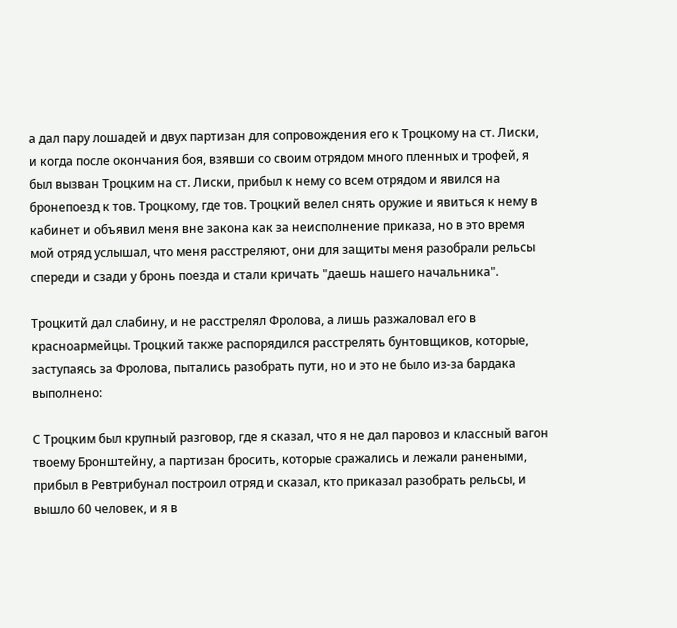а дал пару лошадей и двух партизан для сопровождения его к Троцкому на ст. Лиски, и когда после окончания боя, взявши со своим отрядом много пленных и трофей, я был вызван Троцким на ст. Лиски, прибыл к нему со всем отрядом и явился на бронепоезд к тов. Троцкому, где тов. Троцкий велел снять оружие и явиться к нему в кабинет и объявил меня вне закона как за неисполнение приказа, но в это время мой отряд услышал, что меня расстреляют, они для защиты меня разобрали рельсы спереди и сзади у бронь поезда и стали кричать "даешь нашего начальника".

Троцкитй дал слабину, и не расстрелял Фролова, а лишь разжаловал его в красноармейцы. Троцкий также распорядился расстрелять бунтовщиков, которые, заступаясь за Фролова, пытались разобрать пути, но и это не было из-за бардака выполнено:

С Троцким был крупный разговор, где я сказал, что я не дал паровоз и классный вагон твоему Бронштейну, а партизан бросить, которые сражались и лежали ранеными, прибыл в Ревтрибунал построил отряд и сказал, кто приказал разобрать рельсы, и вышло 60 человек, и я в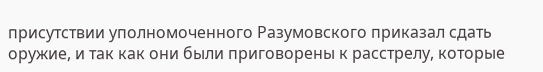присутствии уполномоченного Разумовского приказал сдать оружие, и так как они были приговорены к расстрелу, которые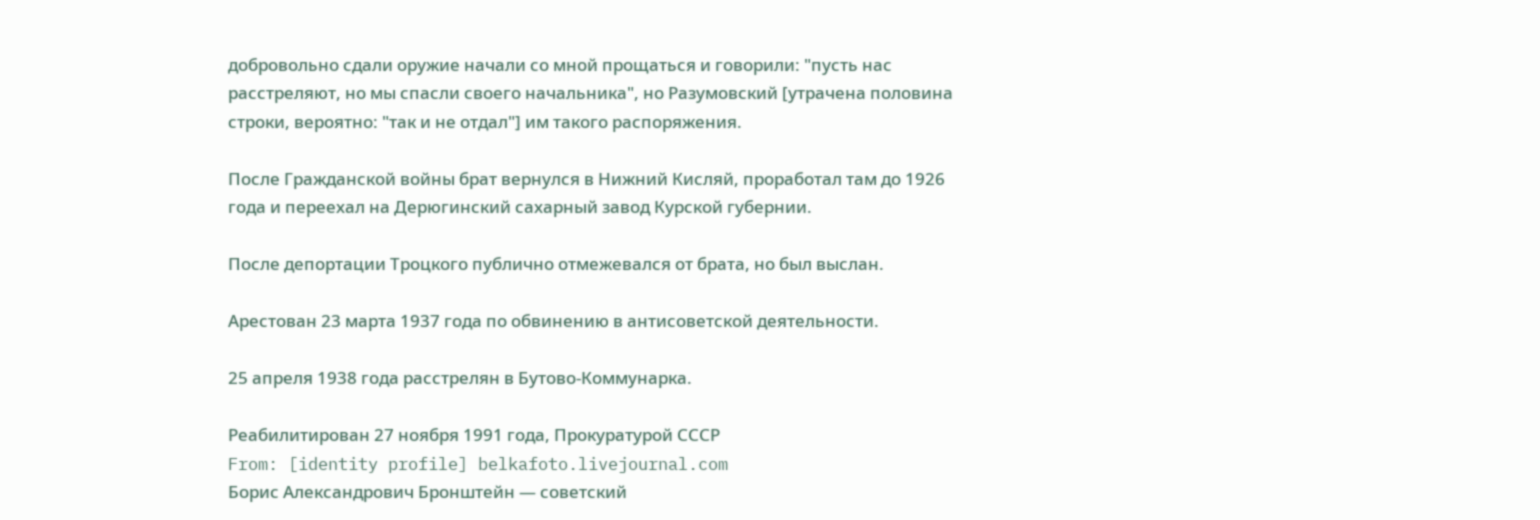добровольно сдали оружие начали со мной прощаться и говорили: "пусть нас расстреляют, но мы спасли своего начальника", но Разумовский [утрачена половина строки, вероятно: "так и не отдал"] им такого распоряжения.

После Гражданской войны брат вернулся в Нижний Кисляй, проработал там до 1926 года и переехал на Дерюгинский сахарный завод Курской губернии.

После депортации Троцкого публично отмежевался от брата, но был выслан.

Арестован 23 марта 1937 года по обвинению в антисоветской деятельности.

25 апреля 1938 года расстрелян в Бутово-Коммунарка.

Реабилитирован 27 ноября 1991 года, Прокуратурой СССР
From: [identity profile] belkafoto.livejournal.com
Борис Александрович Бронштейн — советский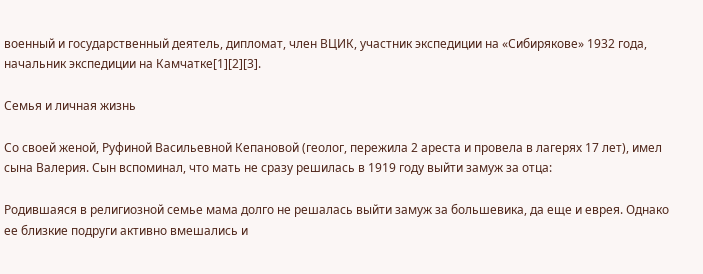военный и государственный деятель, дипломат, член ВЦИК, участник экспедиции на «Сибирякове» 1932 года, начальник экспедиции на Камчатке[1][2][3].

Семья и личная жизнь

Со своей женой, Руфиной Васильевной Кепановой (геолог, пережила 2 ареста и провела в лагерях 17 лет), имел сына Валерия. Сын вспоминал, что мать не сразу решилась в 1919 году выйти замуж за отца:

Родившаяся в религиозной семье мама долго не решалась выйти замуж за большевика, да еще и еврея. Однако ее близкие подруги активно вмешались и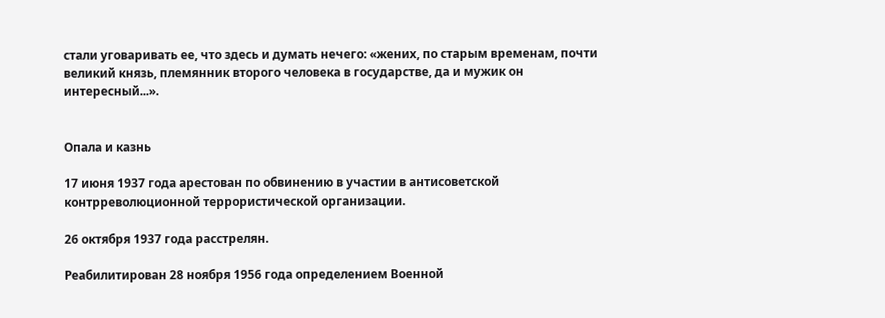стали уговаривать ее, что здесь и думать нечего: «жених, по старым временам, почти великий князь, племянник второго человека в государстве, да и мужик он интересный...».


Опала и казнь

17 июня 1937 года арестован по обвинению в участии в антисоветской контрреволюционной террористической организации.

26 октября 1937 года расстрелян.

Реабилитирован 28 ноября 1956 года определением Военной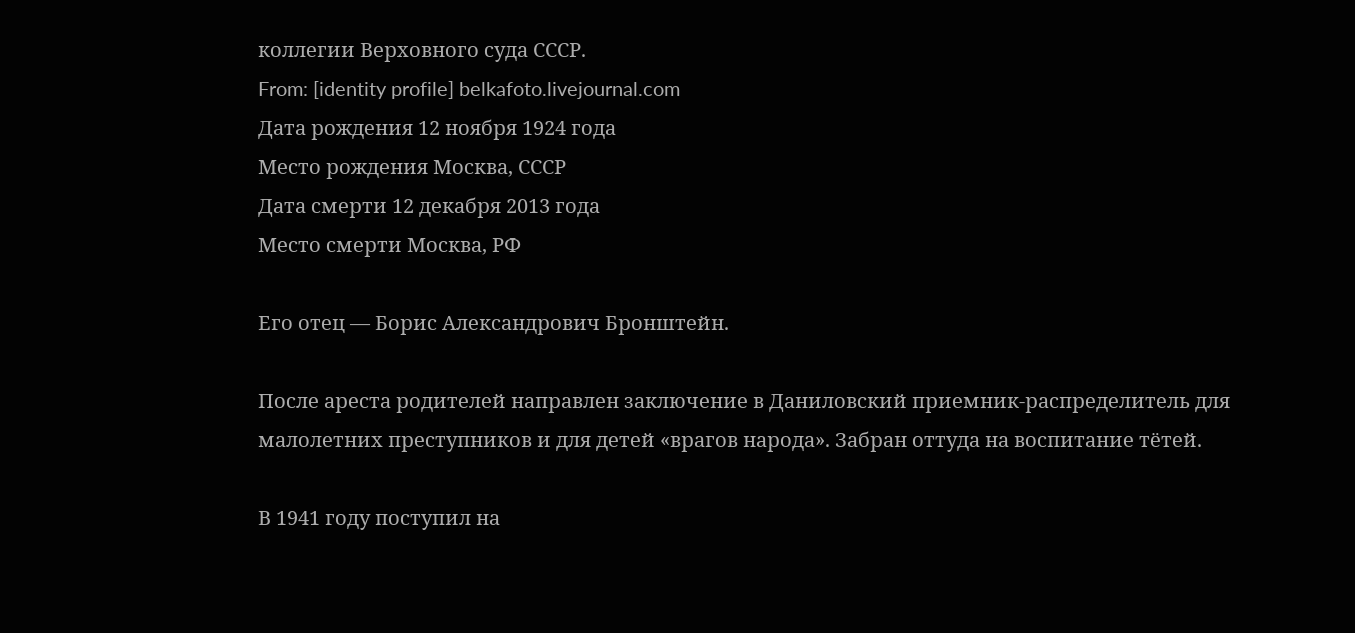коллегии Верховного суда СССР.
From: [identity profile] belkafoto.livejournal.com
Дата рождения 12 ноября 1924 года
Место рождения Москва, СССР
Дата смерти 12 декабря 2013 года
Место смерти Москва, РФ

Его отец — Борис Александрович Бронштейн.

После ареста родителей направлен заключение в Даниловский приемник-распределитель для малолетних преступников и для детей «врагов народа». Забран оттуда на воспитание тётей.

В 1941 году поступил на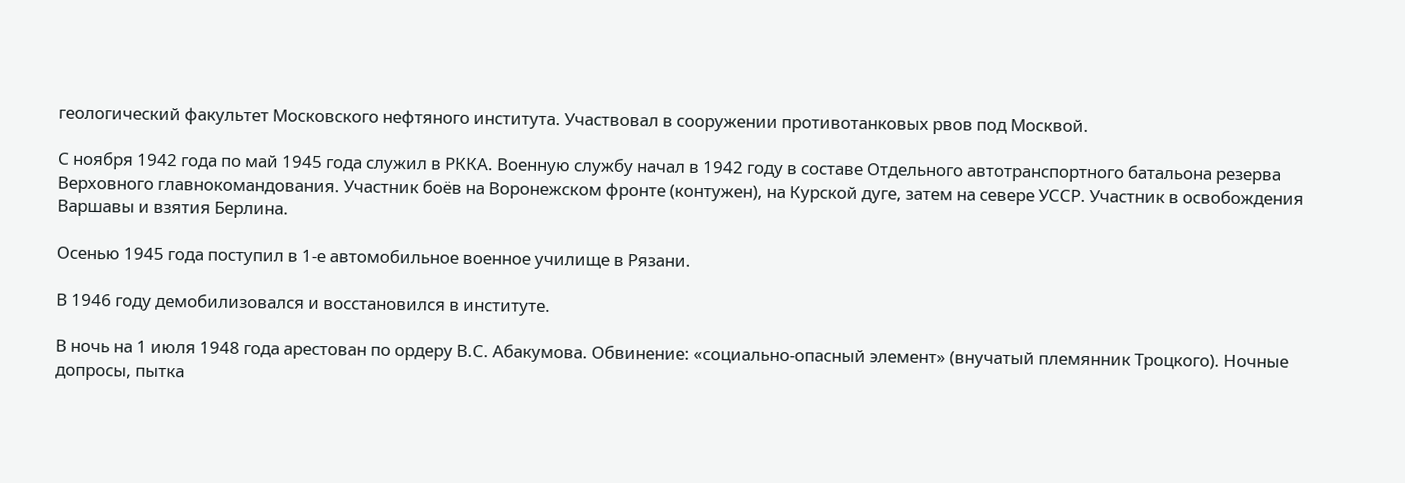геологический факультет Московского нефтяного института. Участвовал в сооружении противотанковых рвов под Москвой.

С ноября 1942 года по май 1945 года служил в РККА. Военную службу начал в 1942 году в составе Отдельного автотранспортного батальона резерва Верховного главнокомандования. Участник боёв на Воронежском фронте (контужен), на Курской дуге, затем на севере УССР. Участник в освобождения Варшавы и взятия Берлина.

Осенью 1945 года поступил в 1-е автомобильное военное училище в Рязани.

В 1946 году демобилизовался и восстановился в институте.

В ночь на 1 июля 1948 года арестован по ордеру В.С. Абакумова. Обвинение: «социально-опасный элемент» (внучатый племянник Троцкого). Ночные допросы, пытка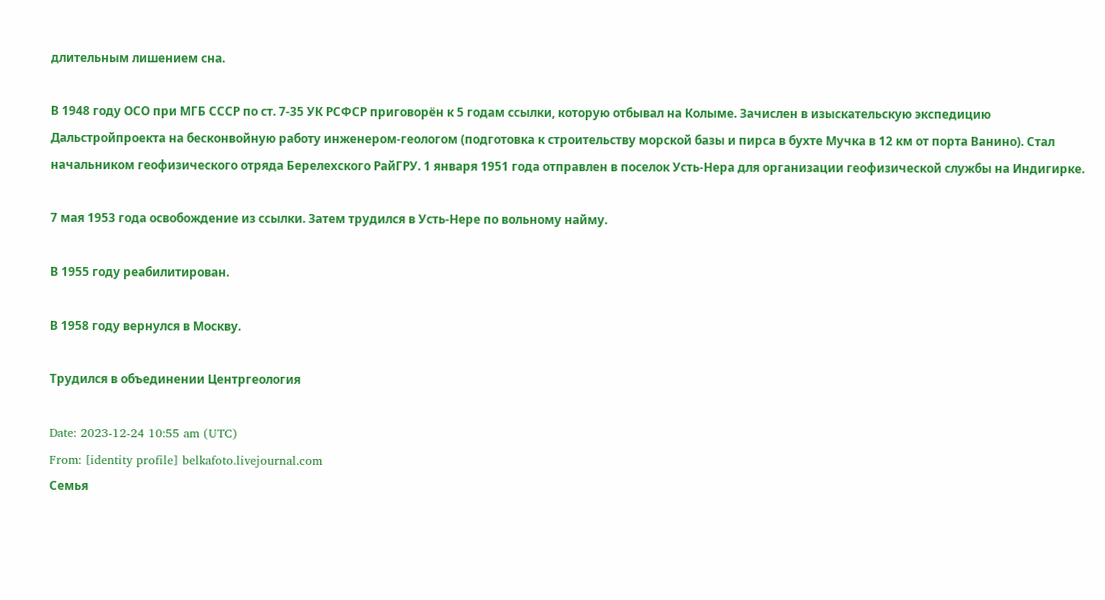длительным лишением сна.

В 1948 году ОСО при МГБ СССР по ст. 7-35 УК РСФСР приговорён к 5 годам ссылки, которую отбывал на Колыме. Зачислен в изыскательскую экспедицию Дальстройпроекта на бесконвойную работу инженером-геологом (подготовка к строительству морской базы и пирса в бухте Мучка в 12 км от порта Ванино). Стал начальником геофизического отряда Берелехского РайГРУ. 1 января 1951 года отправлен в поселок Усть-Нера для организации геофизической службы на Индигирке.

7 мая 1953 года освобождение из ссылки. Затем трудился в Усть-Нере по вольному найму.

В 1955 году реабилитирован.

В 1958 году вернулся в Москву.

Трудился в объединении Центргеология

Date: 2023-12-24 10:55 am (UTC)
From: [identity profile] belkafoto.livejournal.com
Семья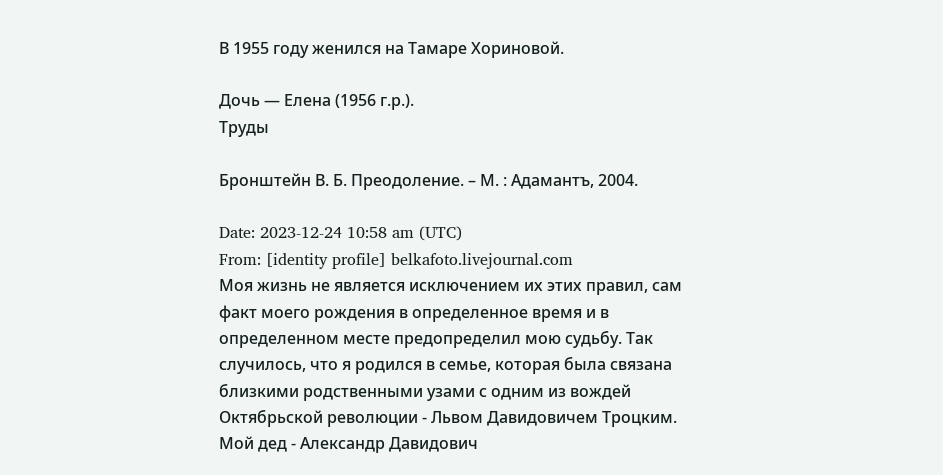В 1955 году женился на Тамаре Хориновой.

Дочь — Елена (1956 г.р.).
Труды

Бронштейн В. Б. Преодоление. – М. : Адамантъ, 2004.

Date: 2023-12-24 10:58 am (UTC)
From: [identity profile] belkafoto.livejournal.com
Моя жизнь не является исключением их этих правил, сам факт моего рождения в определенное время и в определенном месте предопределил мою судьбу. Так случилось, что я родился в семье, которая была связана близкими родственными узами с одним из вождей Октябрьской революции - Львом Давидовичем Троцким. Мой дед - Александр Давидович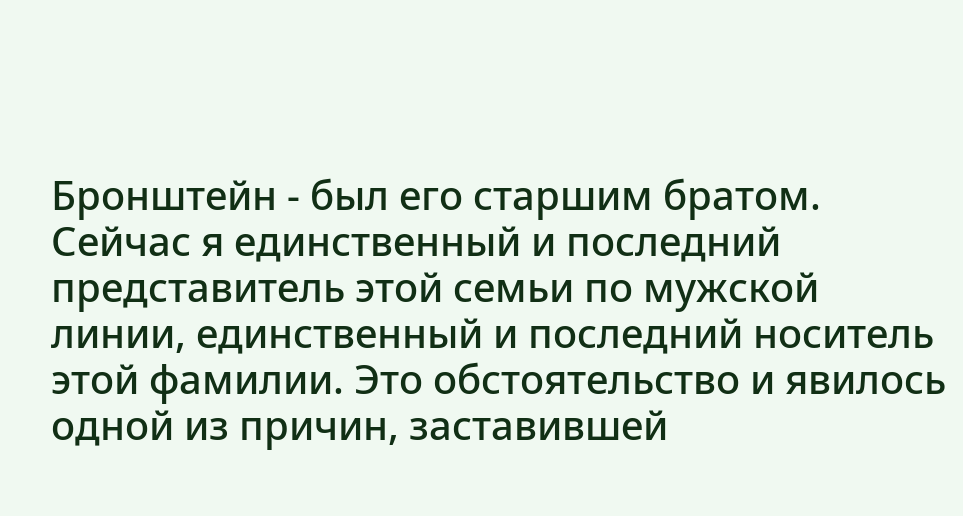Бронштейн - был его старшим братом. Сейчас я единственный и последний представитель этой семьи по мужской линии, единственный и последний носитель этой фамилии. Это обстоятельство и явилось одной из причин, заставившей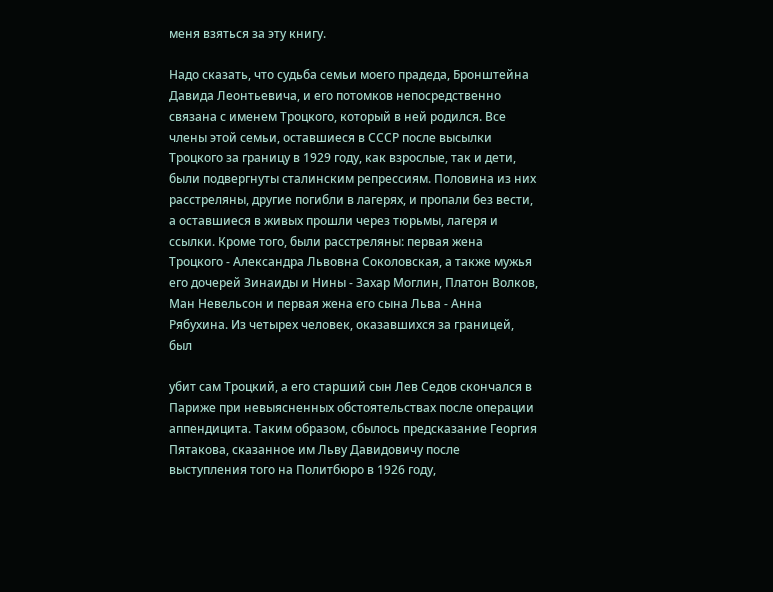меня взяться за эту книгу.

Надо сказать, что судьба семьи моего прадеда, Бронштейна Давида Леонтьевича, и его потомков непосредственно связана с именем Троцкого, который в ней родился. Все члены этой семьи, оставшиеся в СССР после высылки Троцкого за границу в 1929 году, как взрослые, так и дети, были подвергнуты сталинским репрессиям. Половина из них расстреляны, другие погибли в лагерях, и пропали без вести, а оставшиеся в живых прошли через тюрьмы, лагеря и ссылки. Кроме того, были расстреляны: первая жена Троцкого - Александра Львовна Соколовская, а также мужья его дочерей Зинаиды и Нины - Захар Моглин, Платон Волков, Ман Невельсон и первая жена его сына Льва - Анна Рябухина. Из четырех человек, оказавшихся за границей, был

убит сам Троцкий, а его старший сын Лев Седов скончался в Париже при невыясненных обстоятельствах после операции аппендицита. Таким образом, сбылось предсказание Георгия Пятакова, сказанное им Льву Давидовичу после выступления того на Политбюро в 1926 году,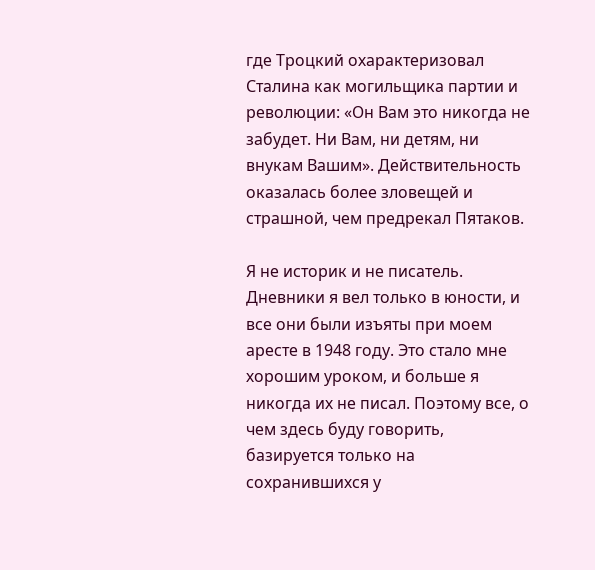где Троцкий охарактеризовал Сталина как могильщика партии и революции: «Он Вам это никогда не забудет. Ни Вам, ни детям, ни внукам Вашим». Действительность оказалась более зловещей и страшной, чем предрекал Пятаков.

Я не историк и не писатель. Дневники я вел только в юности, и все они были изъяты при моем аресте в 1948 году. Это стало мне хорошим уроком, и больше я никогда их не писал. Поэтому все, о чем здесь буду говорить, базируется только на сохранившихся у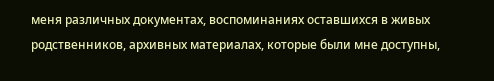меня различных документах, воспоминаниях оставшихся в живых родственников, архивных материалах, которые были мне доступны,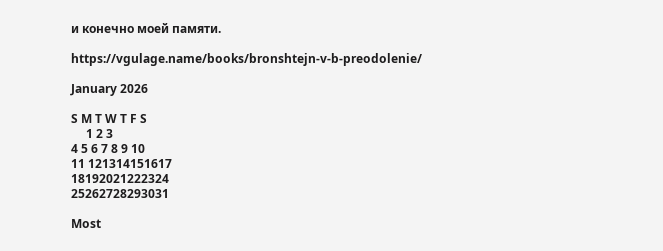и конечно моей памяти.

https://vgulage.name/books/bronshtejn-v-b-preodolenie/

January 2026

S M T W T F S
     1 2 3
4 5 6 7 8 9 10
11 121314151617
18192021222324
25262728293031

Most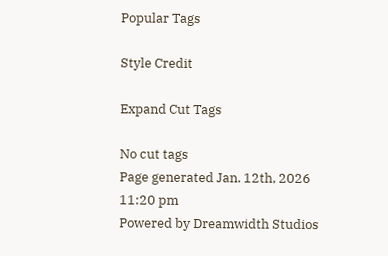Popular Tags

Style Credit

Expand Cut Tags

No cut tags
Page generated Jan. 12th, 2026 11:20 pm
Powered by Dreamwidth Studios